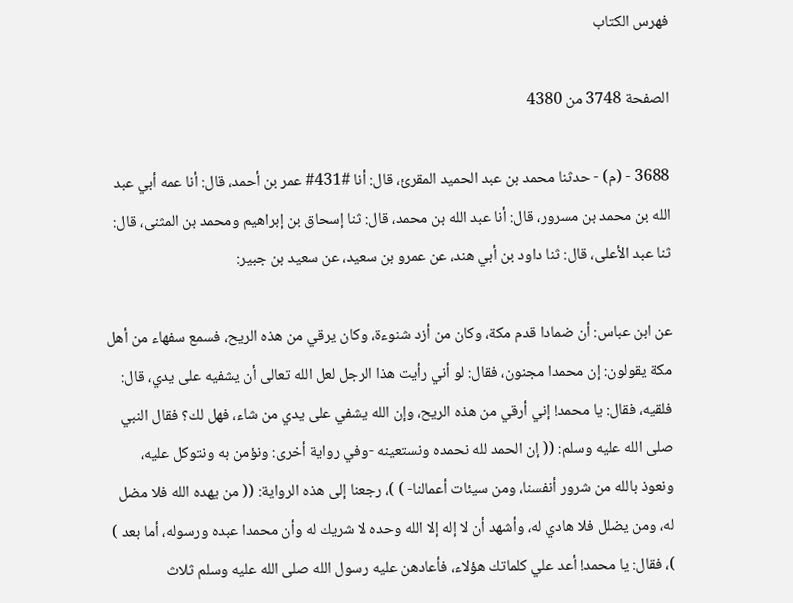فهرس الكتاب

الصفحة 3748 من 4380

3688 - (م) - حدثنا محمد بن عبد الحميد المقرئ، قال: أنا #431# عمر بن أحمد، قال: أنا عمه أبي عبد الله بن محمد بن مسرور، قال: أنا عبد الله بن محمد، قال: ثنا إسحاق بن إبراهيم ومحمد بن المثنى، قال: ثنا عبد الأعلى، قال: ثنا داود بن أبي هند، عن عمرو بن سعيد، عن سعيد بن جبير:

عن ابن عباس: أن ضمادا قدم مكة، وكان من أزد شنوءة، وكان يرقي من هذه الريح، فسمع سفهاء من أهل مكة يقولون: إن محمدا مجنون، فقال: لو أني رأيت هذا الرجل لعل الله تعالى أن يشفيه على يدي، قال: فلقيه، فقال: يا محمد! إني أرقي من هذه الريح، وإن الله يشفي على يدي من شاء، فهل لك؟ فقال النبي صلى الله عليه وسلم: (( إن الحمد لله نحمده ونستعينه -وفي رواية أخرى: ونؤمن به ونتوكل عليه، ونعوذ بالله من شرور أنفسنا، ومن سيئات أعمالنا- ) )، رجعنا إلى هذه الرواية: (( من يهده الله فلا مضل له، ومن يضلل فلا هادي له، وأشهد أن لا إله إلا الله وحده لا شريك له وأن محمدا عبده ورسوله، أما بعد ) )، فقال: يا محمد! أعد علي كلماتك هؤلاء، فأعادهن عليه رسول الله صلى الله عليه وسلم ثلاث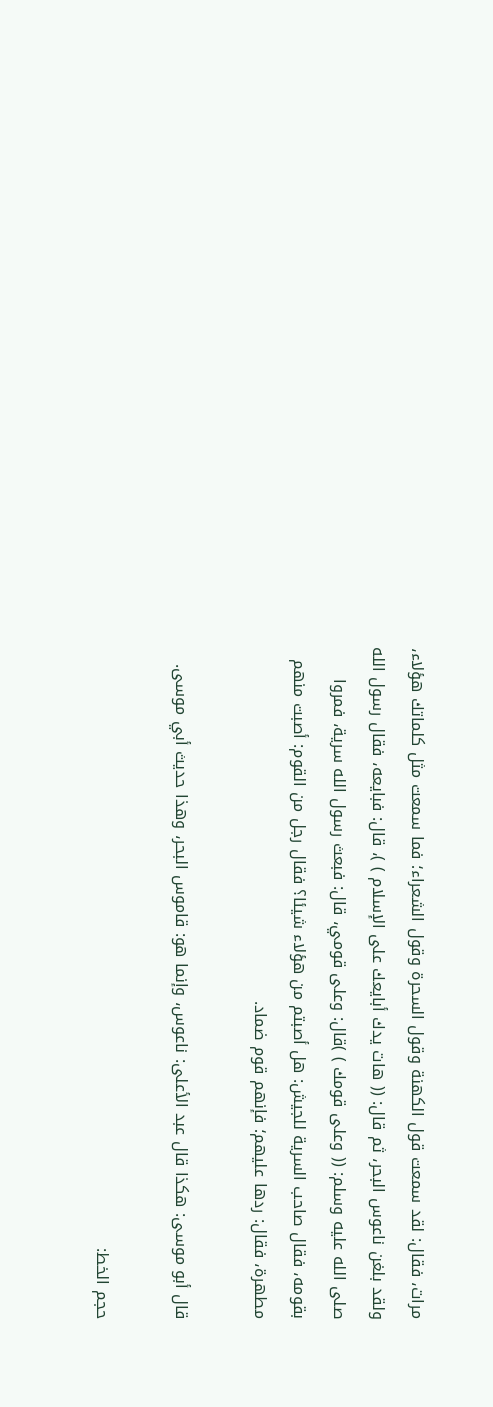مرات، فقال: لقد سمعت قول الكهنة وقول السحرة وقول الشعراء؛ فما سمعت مثل كلماتك هؤلاء، ولقد بلغن ناعوس البحر، ثم قال: (( هات يدك أبايعك على الإسلام ) )، قال: فبايعه، فقال رسول الله صلى الله عليه وسلم: (( وعلى قومك ) )قال: وعلى قومي، قال: فبعث رسول الله سرية، فمروا بقومه، فقال صاحب السرية للجيش: هل أصبتم من هؤلاء شيئا؟ فقال رجل من القوم: أصبت منهم مطهرة، فقال: ردها عليهم؛ فإنهم قوم ضماد.

قال أبو موسى: هكذا قال عبد الأعلى: ناعوس، وإنما هو: قاموس البحر، وهذا حديث أبي موسى.

حجم الخط: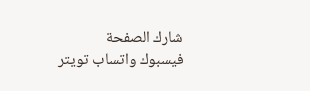شارك الصفحة
فيسبوك واتساب تويتر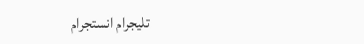تليجرام انستجرام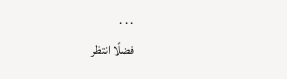. . .
فضلًا انتظر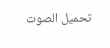تحميل الصوت